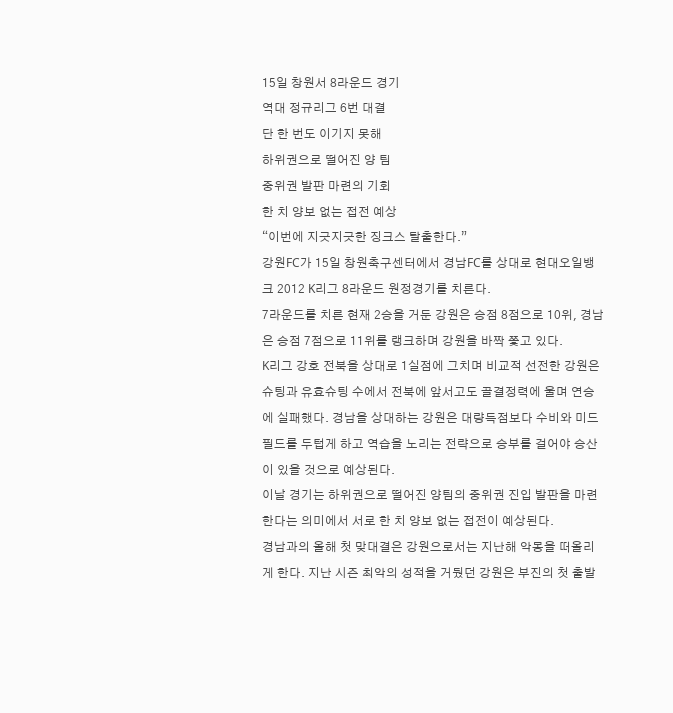15일 창원서 8라운드 경기
역대 정규리그 6번 대결
단 한 번도 이기지 못해
하위권으로 떨어진 양 팀
중위권 발판 마련의 기회
한 치 양보 없는 접전 예상
“이번에 지긋지긋한 징크스 탈출한다.”
강원FC가 15일 창원축구센터에서 경남FC를 상대로 현대오일뱅크 2012 K리그 8라운드 원정경기를 치른다.
7라운드를 치른 현재 2승을 거둔 강원은 승점 8점으로 10위, 경남은 승점 7점으로 11위를 랭크하며 강원을 바짝 쫓고 있다.
K리그 강호 전북을 상대로 1실점에 그치며 비교적 선전한 강원은 슈팅과 유효슈팅 수에서 전북에 앞서고도 골결정력에 울며 연승에 실패했다. 경남을 상대하는 강원은 대량득점보다 수비와 미드필드를 두텁게 하고 역습을 노리는 전략으로 승부를 걸어야 승산이 있을 것으로 예상된다.
이날 경기는 하위권으로 떨어진 양팀의 중위권 진입 발판을 마련한다는 의미에서 서로 한 치 양보 없는 접전이 예상된다.
경남과의 올해 첫 맞대결은 강원으로서는 지난해 악몽을 떠올리게 한다. 지난 시즌 최악의 성적을 거뒀던 강원은 부진의 첫 출발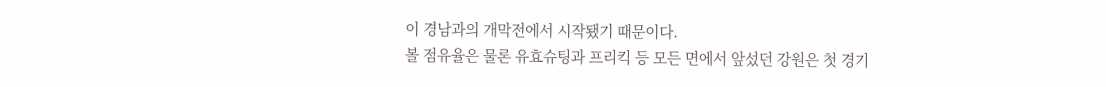이 경남과의 개막전에서 시작됐기 때문이다.
볼 점유율은 물론 유효슈팅과 프리킥 등 모든 면에서 앞섰던 강원은 첫 경기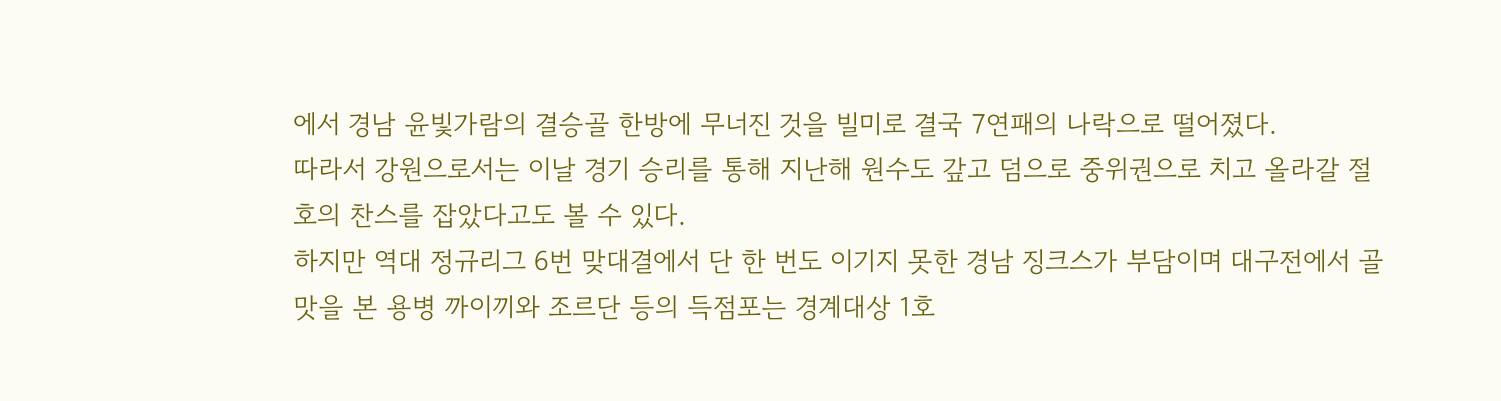에서 경남 윤빛가람의 결승골 한방에 무너진 것을 빌미로 결국 7연패의 나락으로 떨어졌다.
따라서 강원으로서는 이날 경기 승리를 통해 지난해 원수도 갚고 덤으로 중위권으로 치고 올라갈 절호의 찬스를 잡았다고도 볼 수 있다.
하지만 역대 정규리그 6번 맞대결에서 단 한 번도 이기지 못한 경남 징크스가 부담이며 대구전에서 골맛을 본 용병 까이끼와 조르단 등의 득점포는 경계대상 1호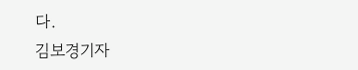다.
김보경기자